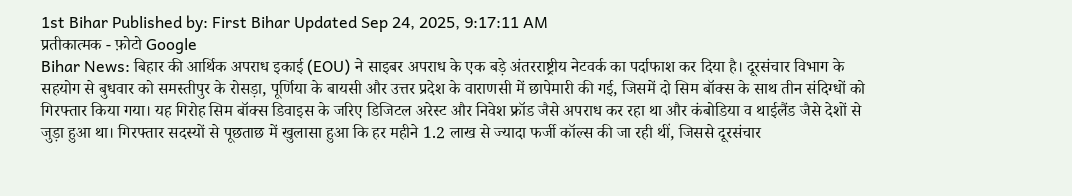1st Bihar Published by: First Bihar Updated Sep 24, 2025, 9:17:11 AM
प्रतीकात्मक - फ़ोटो Google
Bihar News: बिहार की आर्थिक अपराध इकाई (EOU) ने साइबर अपराध के एक बड़े अंतरराष्ट्रीय नेटवर्क का पर्दाफाश कर दिया है। दूरसंचार विभाग के सहयोग से बुधवार को समस्तीपुर के रोसड़ा, पूर्णिया के बायसी और उत्तर प्रदेश के वाराणसी में छापेमारी की गई, जिसमें दो सिम बॉक्स के साथ तीन संदिग्धों को गिरफ्तार किया गया। यह गिरोह सिम बॉक्स डिवाइस के जरिए डिजिटल अरेस्ट और निवेश फ्रॉड जैसे अपराध कर रहा था और कंबोडिया व थाईलैंड जैसे देशों से जुड़ा हुआ था। गिरफ्तार सदस्यों से पूछताछ में खुलासा हुआ कि हर महीने 1.2 लाख से ज्यादा फर्जी कॉल्स की जा रही थीं, जिससे दूरसंचार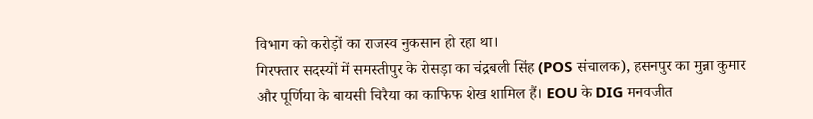विभाग को करोड़ों का राजस्व नुकसान हो रहा था।
गिरफ्तार सदस्यों में समस्तीपुर के रोसड़ा का चंद्रबली सिंह (POS संचालक), हसनपुर का मुन्ना कुमार और पूर्णिया के बायसी चिरैया का काफिफ शेख शामिल हैं। EOU के DIG मनवजीत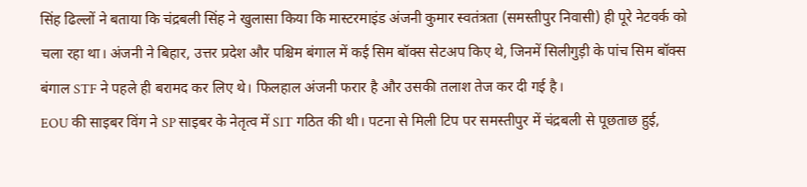सिंह ढिल्लों ने बताया कि चंद्रबली सिंह ने खुलासा किया कि मास्टरमाइंड अंजनी कुमार स्वतंत्रता (समस्तीपुर निवासी) ही पूरे नेटवर्क को चला रहा था। अंजनी ने बिहार, उत्तर प्रदेश और पश्चिम बंगाल में कई सिम बॉक्स सेटअप किए थे, जिनमें सिलीगुड़ी के पांच सिम बॉक्स बंगाल STF ने पहले ही बरामद कर लिए थे। फिलहाल अंजनी फरार है और उसकी तलाश तेज कर दी गई है।
EOU की साइबर विंग ने SP साइबर के नेतृत्व में SIT गठित की थी। पटना से मिली टिप पर समस्तीपुर में चंद्रबली से पूछताछ हुई,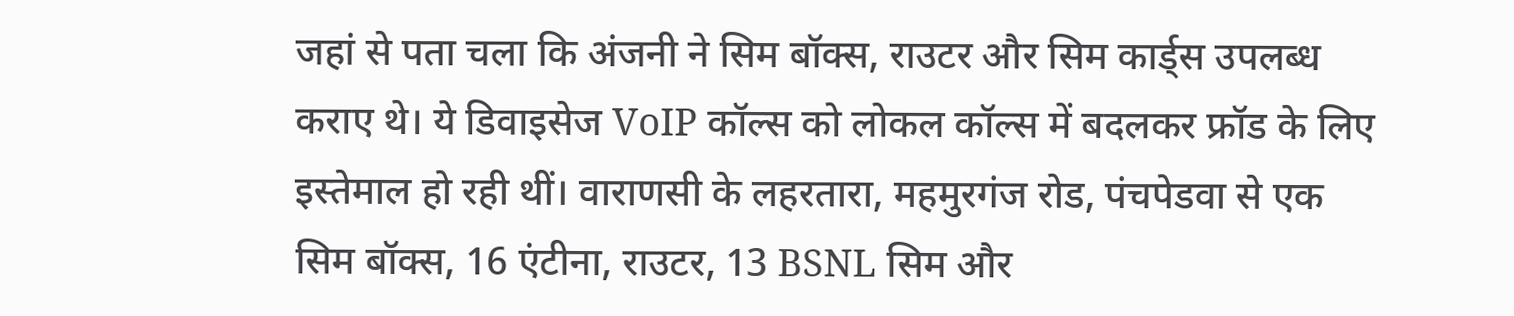जहां से पता चला कि अंजनी ने सिम बॉक्स, राउटर और सिम कार्ड्स उपलब्ध कराए थे। ये डिवाइसेज VoIP कॉल्स को लोकल कॉल्स में बदलकर फ्रॉड के लिए इस्तेमाल हो रही थीं। वाराणसी के लहरतारा, महमुरगंज रोड, पंचपेडवा से एक सिम बॉक्स, 16 एंटीना, राउटर, 13 BSNL सिम और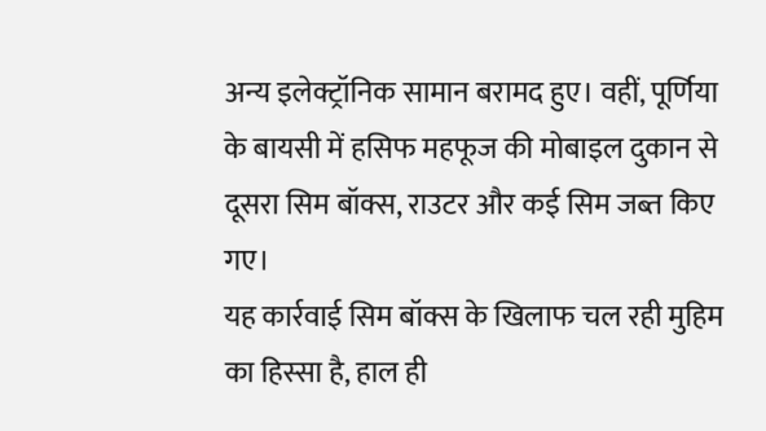अन्य इलेक्ट्रॉनिक सामान बरामद हुए। वहीं, पूर्णिया के बायसी में हसिफ महफूज की मोबाइल दुकान से दूसरा सिम बॉक्स, राउटर और कई सिम जब्त किए गए।
यह कार्रवाई सिम बॉक्स के खिलाफ चल रही मुहिम का हिस्सा है, हाल ही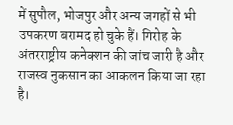में सुपौल, भोजपुर और अन्य जगहों से भी उपकरण बरामद हो चुके हैं। गिरोह के अंतरराष्ट्रीय कनेक्शन की जांच जारी है और राजस्व नुकसान का आकलन किया जा रहा है।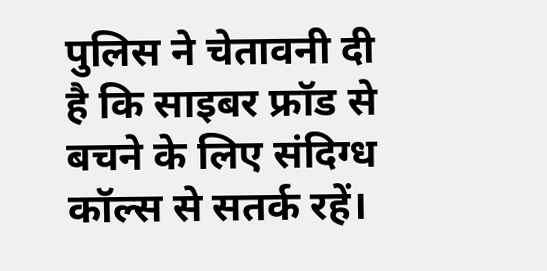पुलिस ने चेतावनी दी है कि साइबर फ्रॉड से बचने के लिए संदिग्ध कॉल्स से सतर्क रहें।